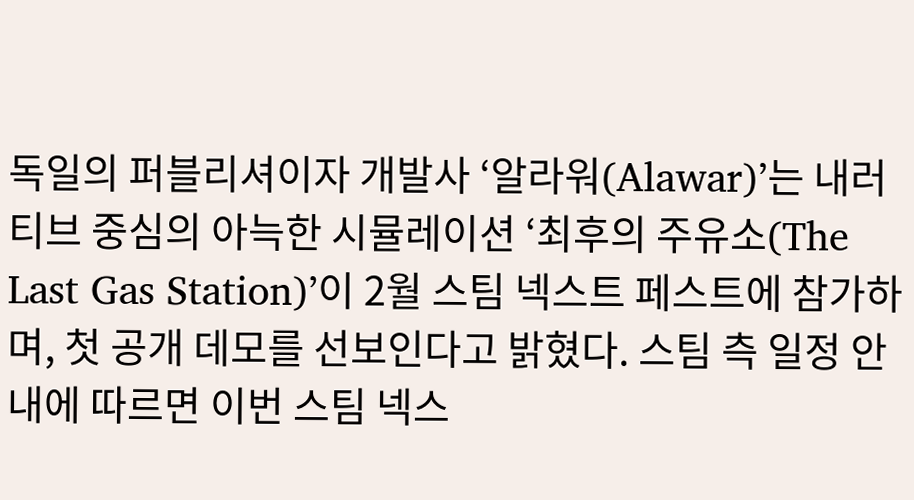독일의 퍼블리셔이자 개발사 ‘알라워(Alawar)’는 내러티브 중심의 아늑한 시뮬레이션 ‘최후의 주유소(The Last Gas Station)’이 2월 스팀 넥스트 페스트에 참가하며, 첫 공개 데모를 선보인다고 밝혔다. 스팀 측 일정 안내에 따르면 이번 스팀 넥스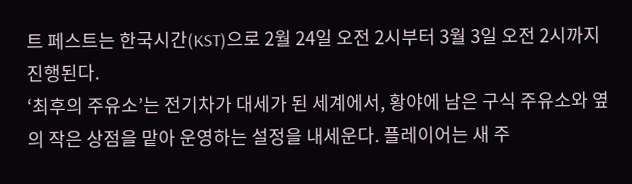트 페스트는 한국시간(KST)으로 2월 24일 오전 2시부터 3월 3일 오전 2시까지 진행된다.
‘최후의 주유소’는 전기차가 대세가 된 세계에서, 황야에 남은 구식 주유소와 옆의 작은 상점을 맡아 운영하는 설정을 내세운다. 플레이어는 새 주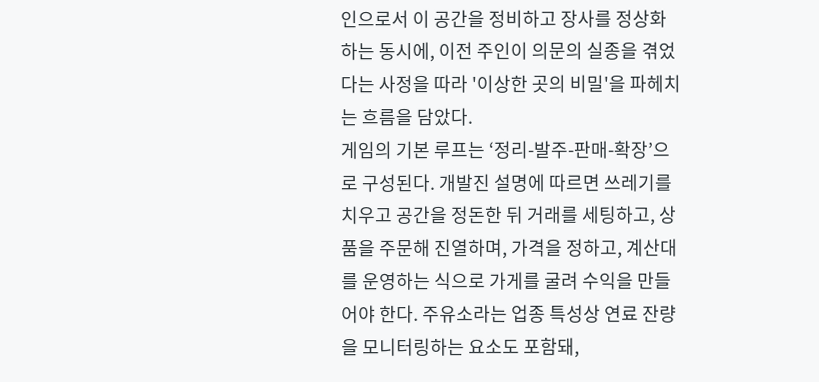인으로서 이 공간을 정비하고 장사를 정상화하는 동시에, 이전 주인이 의문의 실종을 겪었다는 사정을 따라 '이상한 곳의 비밀'을 파헤치는 흐름을 담았다.
게임의 기본 루프는 ‘정리-발주-판매-확장’으로 구성된다. 개발진 설명에 따르면 쓰레기를 치우고 공간을 정돈한 뒤 거래를 세팅하고, 상품을 주문해 진열하며, 가격을 정하고, 계산대를 운영하는 식으로 가게를 굴려 수익을 만들어야 한다. 주유소라는 업종 특성상 연료 잔량을 모니터링하는 요소도 포함돼,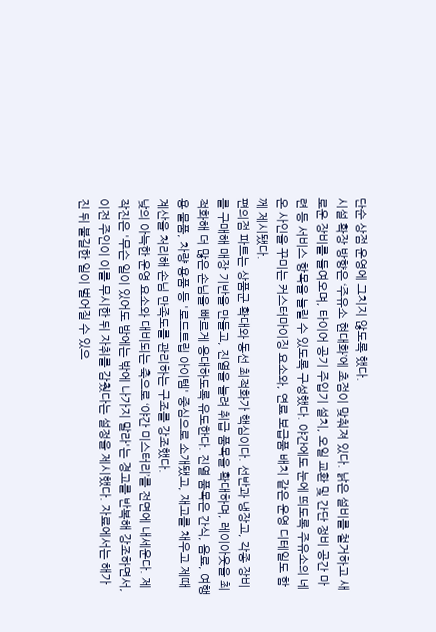단순 상점 운영에 그치지 않도록 했다.
시설 확장 방향은 ‘주유소 현대화’에 초점이 맞춰져 있다. 낡은 설비를 철거하고 새로운 장비를 들여오며, 타이어 공기 주입기 설치, 오일 교환 및 간단 정비 공간 마련 등 서비스 항목을 늘릴 수 있도록 구성했다. 야간에도 눈에 띄도록 주유소의 네온 사인을 꾸미는 커스터마이징 요소와, 연료 보급품 배치 같은 운영 디테일도 함께 제시됐다.
편의점 파트는 상품군 확대와 동선 최적화가 핵심이다. 선반과 냉장고, 각종 장비를 구매해 매장 기반을 만들고, 진열을 늘려 취급 품목을 확대하며, 레이아웃을 최적화해 더 많은 손님을 빠르게 응대하도록 유도한다. 진열 품목은 간식, 음료, 여행용 물품, 차량 용품 등 '로드트립 아이템' 중심으로 소개됐고, 재고를 채우고 제때 계산을 처리해 손님 만족도를 관리하는 구조를 강조했다.
낮의 아늑한 운영 요소와 대비되는 축으로 ‘야간 미스터리’를 전면에 내세운다. 제작진은 '무슨 일이 있어도 밤에는 밖에 나가지 말라'는 경고를 반복해 강조하면서, 이전 주인이 이를 무시한 뒤 자취를 감췄다는 설정을 제시했다. 자료에서는 해가 진 뒤 불길한 일이 벌어질 수 있으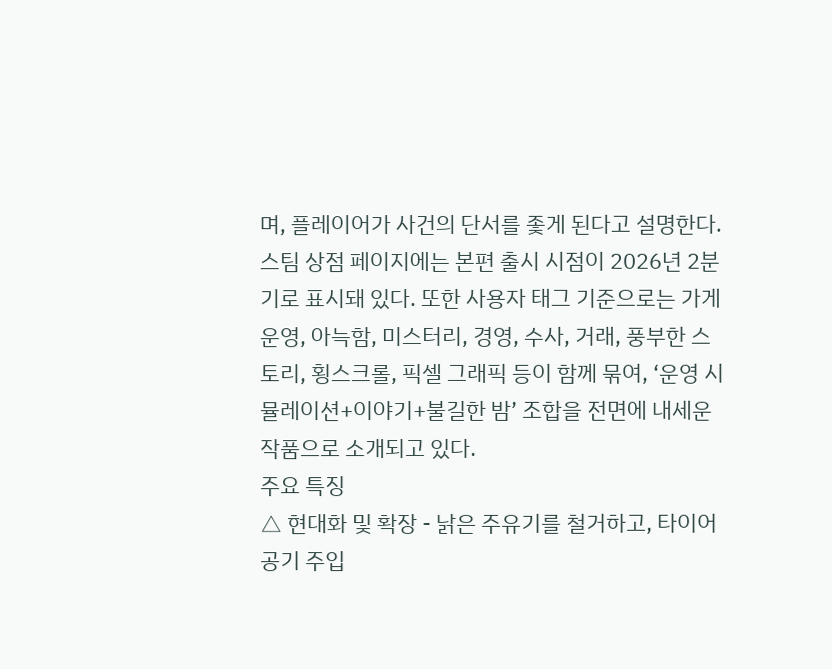며, 플레이어가 사건의 단서를 좇게 된다고 설명한다.
스팀 상점 페이지에는 본편 출시 시점이 2026년 2분기로 표시돼 있다. 또한 사용자 태그 기준으로는 가게 운영, 아늑함, 미스터리, 경영, 수사, 거래, 풍부한 스토리, 횡스크롤, 픽셀 그래픽 등이 함께 묶여, ‘운영 시뮬레이션+이야기+불길한 밤’ 조합을 전면에 내세운 작품으로 소개되고 있다.
주요 특징
△ 현대화 및 확장 - 낡은 주유기를 철거하고, 타이어 공기 주입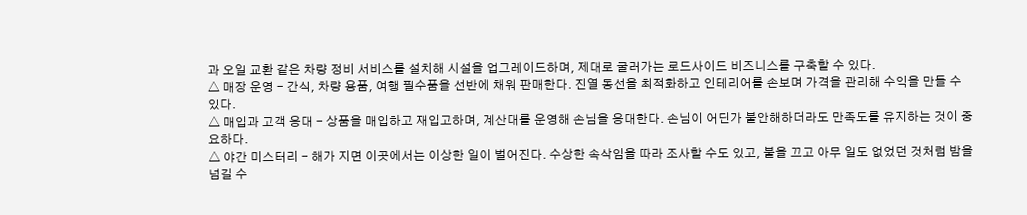과 오일 교환 같은 차량 정비 서비스를 설치해 시설을 업그레이드하며, 제대로 굴러가는 로드사이드 비즈니스를 구축할 수 있다.
△ 매장 운영 - 간식, 차량 용품, 여행 필수품을 선반에 채워 판매한다. 진열 동선을 최적화하고 인테리어를 손보며 가격을 관리해 수익을 만들 수 있다.
△ 매입과 고객 응대 - 상품을 매입하고 재입고하며, 계산대를 운영해 손님을 응대한다. 손님이 어딘가 불안해하더라도 만족도를 유지하는 것이 중요하다.
△ 야간 미스터리 - 해가 지면 이곳에서는 이상한 일이 벌어진다. 수상한 속삭임을 따라 조사할 수도 있고, 불을 끄고 아무 일도 없었던 것처럼 밤을 넘길 수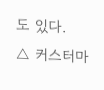도 있다.
△ 커스터마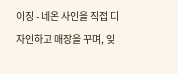이징 - 네온 사인을 직접 디자인하고 매장을 꾸며, 잊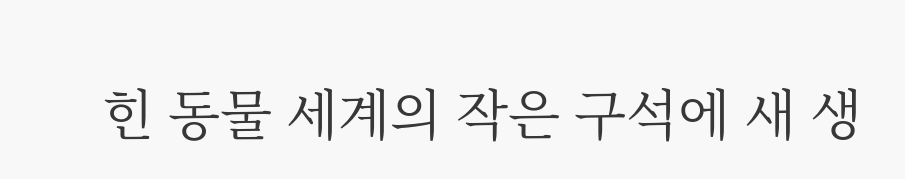힌 동물 세계의 작은 구석에 새 생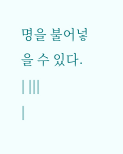명을 불어넣을 수 있다.
| |||
|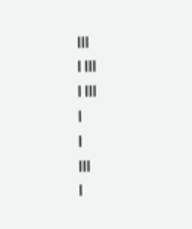|||
| |||
| |||
|
|
|||
|